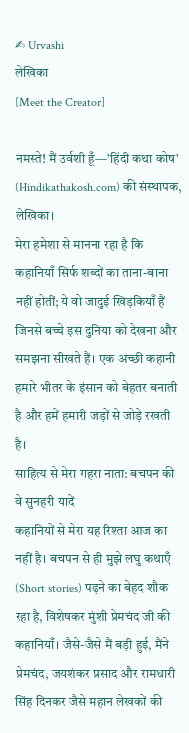✍ Urvashi
लेखिका
[Meet the Creator]

नमस्ते! मैं उर्वशी हूँ—’हिंदी कथा कोष’ (Hindikathakosh.com) की संस्थापक, लेखिका।
मेरा हमेशा से मानना रहा है कि कहानियाँ सिर्फ शब्दों का ताना-बाना नहीं होतीं; ये वो जादुई खिड़कियाँ हैं जिनसे बच्चे इस दुनिया को देखना और समझना सीखते हैं। एक अच्छी कहानी हमारे भीतर के इंसान को बेहतर बनाती है और हमें हमारी जड़ों से जोड़े रखती है।
साहित्य से मेरा गहरा नाता: बचपन की वे सुनहरी यादें
कहानियों से मेरा यह रिश्ता आज का नहीं है। बचपन से ही मुझे लघु कथाएँ (Short stories) पढ़ने का बेहद शौक रहा है, विशेषकर मुंशी प्रेमचंद जी की कहानियाँ। जैसे-जैसे मैं बड़ी हुई, मैंने प्रेमचंद, जयशंकर प्रसाद और रामधारी सिंह दिनकर जैसे महान लेखकों की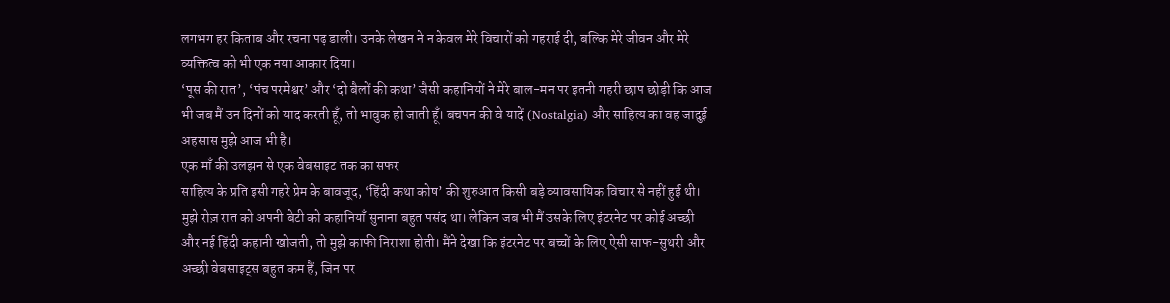लगभग हर किताब और रचना पढ़ डाली। उनके लेखन ने न केवल मेरे विचारों को गहराई दी, बल्कि मेरे जीवन और मेरे व्यक्तित्व को भी एक नया आकार दिया।
‘पूस की रात’, ‘पंच परमेश्वर’ और ‘दो बैलों की कथा’ जैसी कहानियों ने मेरे बाल-मन पर इतनी गहरी छाप छोड़ी कि आज भी जब मैं उन दिनों को याद करती हूँ, तो भावुक हो जाती हूँ। बचपन की वे यादें (Nostalgia) और साहित्य का वह जादुई अहसास मुझे आज भी है।
एक माँ की उलझन से एक वेबसाइट तक का सफर
साहित्य के प्रति इसी गहरे प्रेम के बावजूद, ‘हिंदी कथा कोष’ की शुरुआत किसी बड़े व्यावसायिक विचार से नहीं हुई थी।
मुझे रोज़ रात को अपनी बेटी को कहानियाँ सुनाना बहुत पसंद था। लेकिन जब भी मैं उसके लिए इंटरनेट पर कोई अच्छी और नई हिंदी कहानी खोजती, तो मुझे काफी निराशा होती। मैंने देखा कि इंटरनेट पर बच्चों के लिए ऐसी साफ-सुथरी और अच्छी वेबसाइट्स बहुत कम हैं, जिन पर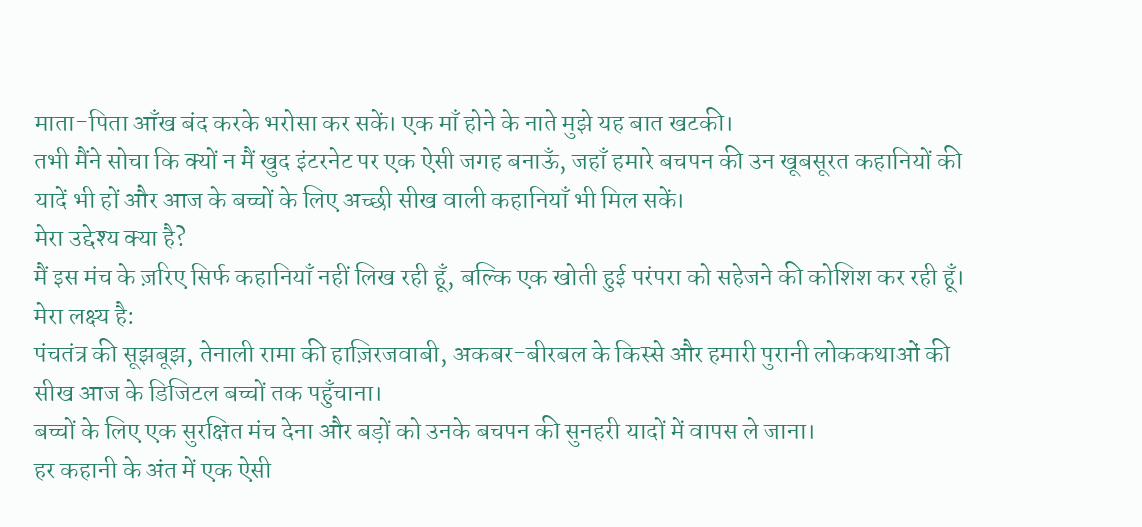माता-पिता आँख बंद करके भरोसा कर सकें। एक माँ होने के नाते मुझे यह बात खटकी।
तभी मैंने सोचा कि क्यों न मैं खुद इंटरनेट पर एक ऐसी जगह बनाऊँ, जहाँ हमारे बचपन की उन खूबसूरत कहानियों की यादें भी हों और आज के बच्चों के लिए अच्छी सीख वाली कहानियाँ भी मिल सकें।
मेरा उद्देश्य क्या है?
मैं इस मंच के ज़रिए सिर्फ कहानियाँ नहीं लिख रही हूँ, बल्कि एक खोती हुई परंपरा को सहेजने की कोशिश कर रही हूँ। मेरा लक्ष्य है:
पंचतंत्र की सूझबूझ, तेनाली रामा की हाज़िरजवाबी, अकबर-बीरबल के किस्से और हमारी पुरानी लोककथाओं की सीख आज के डिजिटल बच्चों तक पहुँचाना।
बच्चों के लिए एक सुरक्षित मंच देना और बड़ों को उनके बचपन की सुनहरी यादों में वापस ले जाना।
हर कहानी के अंत में एक ऐसी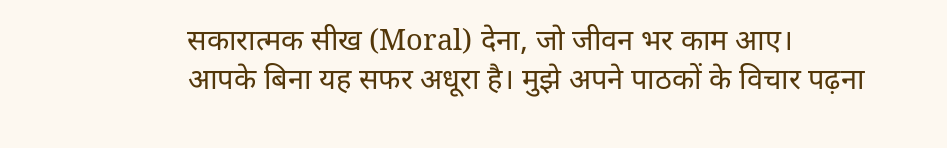सकारात्मक सीख (Moral) देना, जो जीवन भर काम आए।
आपके बिना यह सफर अधूरा है। मुझे अपने पाठकों के विचार पढ़ना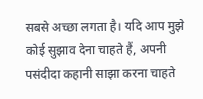सबसे अच्छा लगता है। यदि आप मुझे कोई सुझाव देना चाहते हैं, अपनी पसंदीदा कहानी साझा करना चाहते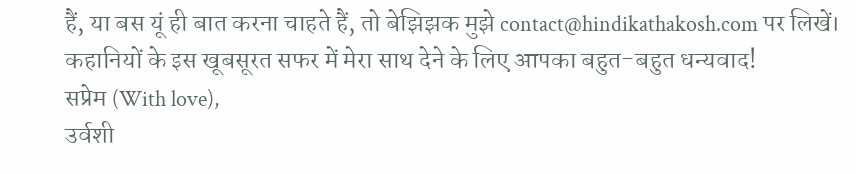हैं, या बस यूं ही बात करना चाहते हैं, तो बेझिझक मुझे contact@hindikathakosh.com पर लिखें।
कहानियों के इस खूबसूरत सफर में मेरा साथ देने के लिए आपका बहुत-बहुत धन्यवाद!
सप्रेम (With love),
उर्वशी